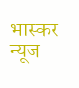भास्कर न्यूज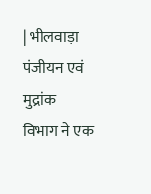| भीलवाड़ा पंजीयन एवं मुद्रांक विभाग ने एक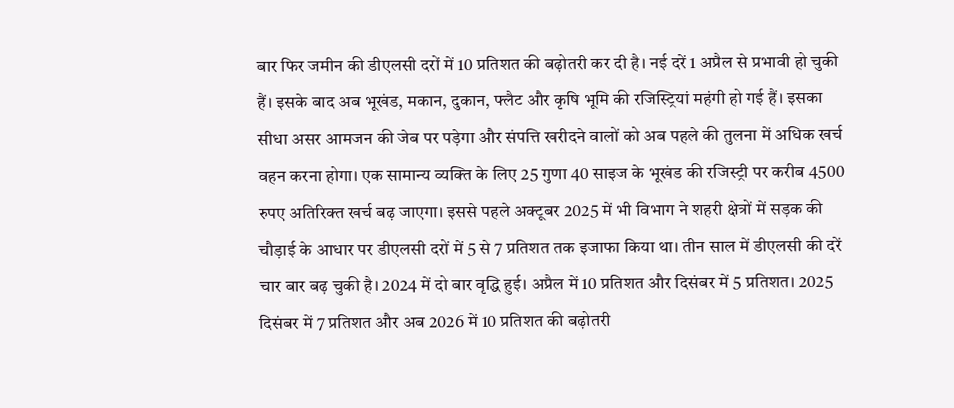बार फिर जमीन की डीएलसी दरों में 10 प्रतिशत की बढ़ोतरी कर दी है। नई दरें 1 अप्रैल से प्रभावी हो चुकी हैं। इसके बाद अब भूखंड, मकान, दुकान, फ्लैट और कृषि भूमि की रजिस्ट्रियां महंगी हो गई हैं। इसका सीधा असर आमजन की जेब पर पड़ेगा और संपत्ति खरीदने वालों को अब पहले की तुलना में अधिक खर्च वहन करना होगा। एक सामान्य व्यक्ति के लिए 25 गुणा 40 साइज के भूखंड की रजिस्ट्री पर करीब 4500 रुपए अतिरिक्त खर्च बढ़ जाएगा। इससे पहले अक्टूबर 2025 में भी विभाग ने शहरी क्षेत्रों में सड़क की चौड़ाई के आधार पर डीएलसी दरों में 5 से 7 प्रतिशत तक इजाफा किया था। तीन साल में डीएलसी की दरें चार बार बढ़ चुकी है। 2024 में दो बार वृद्धि हुई। अप्रैल में 10 प्रतिशत और दिसंबर में 5 प्रतिशत। 2025 दिसंबर में 7 प्रतिशत और अब 2026 में 10 प्रतिशत की बढ़ोतरी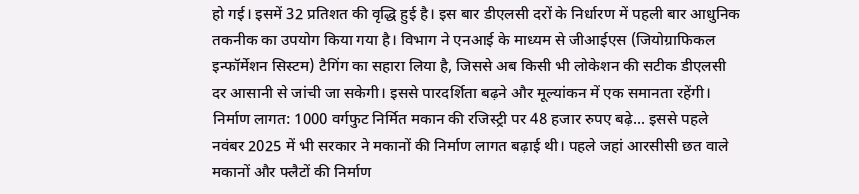हो गई। इसमें 32 प्रतिशत की वृद्धि हुई है। इस बार डीएलसी दरों के निर्धारण में पहली बार आधुनिक तकनीक का उपयोग किया गया है। विभाग ने एनआई के माध्यम से जीआईएस (जियोग्राफिकल इन्फॉर्मेशन सिस्टम) टैगिंग का सहारा लिया है, जिससे अब किसी भी लोकेशन की सटीक डीएलसी दर आसानी से जांची जा सकेगी। इससे पारदर्शिता बढ़ने और मूल्यांकन में एक समानता रहेंगी। निर्माण लागत: 1000 वर्गफुट निर्मित मकान की रजिस्ट्री पर 48 हजार रुपए बढ़े... इससे पहले नवंबर 2025 में भी सरकार ने मकानों की निर्माण लागत बढ़ाई थी। पहले जहां आरसीसी छत वाले मकानों और फ्लैटों की निर्माण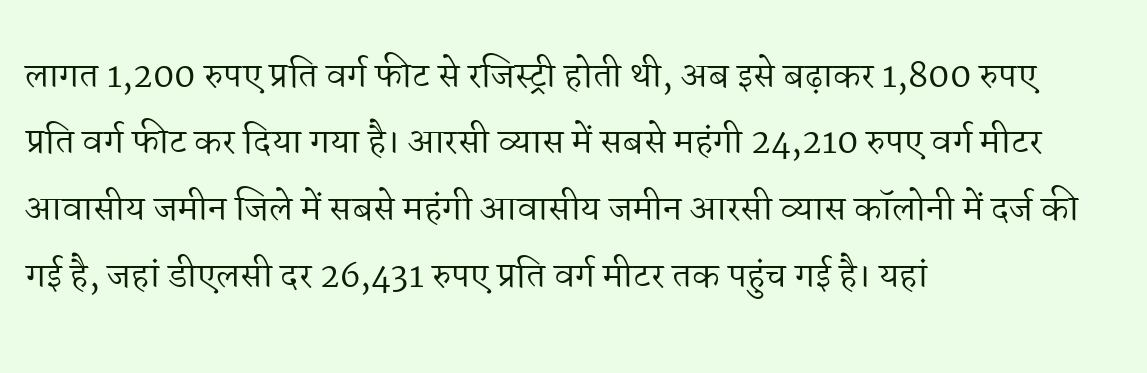लागत 1,200 रुपए प्रति वर्ग फीट से रजिस्ट्री होती थी, अब इसे बढ़ाकर 1,800 रुपए प्रति वर्ग फीट कर दिया गया है। आरसी व्यास में सबसे महंगी 24,210 रुपए वर्ग मीटर आवासीय जमीन जिले में सबसे महंगी आवासीय जमीन आरसी व्यास कॉलोनी में दर्ज की गई है, जहां डीएलसी दर 26,431 रुपए प्रति वर्ग मीटर तक पहुंच गई है। यहां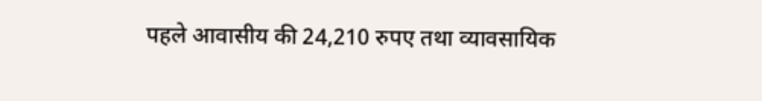पहले आवासीय की 24,210 रुपए तथा व्यावसायिक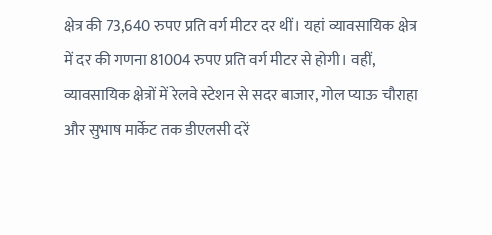क्षेत्र की 73,640 रुपए प्रति वर्ग मीटर दर थीं। यहां व्यावसायिक क्षेत्र में दर की गणना 81004 रुपए प्रति वर्ग मीटर से होगी। वहीं, व्यावसायिक क्षेत्रों में रेलवे स्टेशन से सदर बाजार, गोल प्याऊ चौराहा और सुभाष मार्केट तक डीएलसी दरें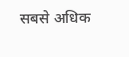सबसे अधिक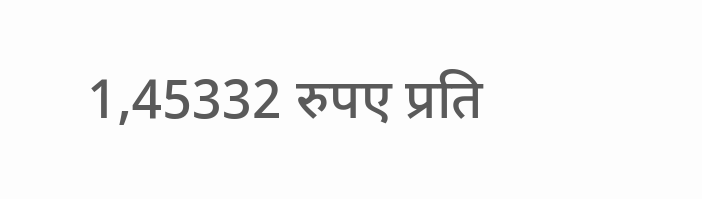1,45332 रुपए प्रति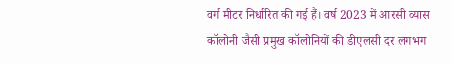वर्ग मीटर निर्धारित की गई हैं। वर्ष 2023 में आरसी व्यास कॉलोनी जैसी प्रमुख कॉलोनियों की डीएलसी दर लगभग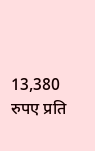13,380 रुपए प्रति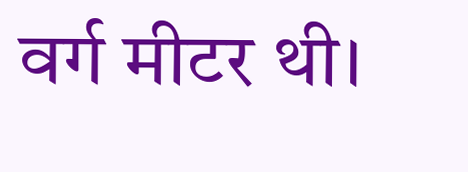वर्ग मीटर थी।